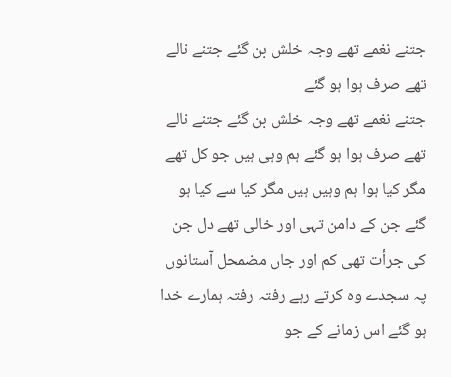جتنے نغمے تھے وجہ خلش بن گئے جتنے نالے تھے صرف ہوا ہو گئے
جتنے نغمے تھے وجہ خلش بن گئے جتنے نالے تھے صرف ہوا ہو گئے ہم وہی ہیں جو کل تھے مگر کیا ہوا ہم وہیں ہیں مگر کیا سے کیا ہو گئے جن کے دامن تہی اور خالی تھے دل جن کی جرأت تھی کم اور جاں مضمحل آستانوں پہ سجدے وہ کرتے رہے رفتہ رفتہ ہمارے خدا ہو گئے اس زمانے کے جو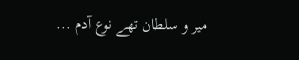میر و سلطان تھے نوع آدم ...